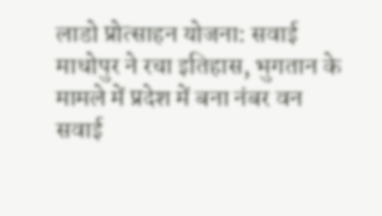लाडो प्रोत्साहन योजना: सवाई माधोपुर ने रचा इतिहास, भुगतान के मामले में प्रदेश में बना नंबर वन
सवाई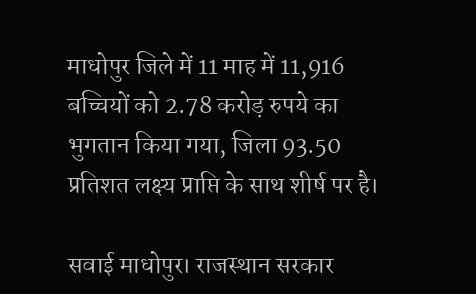माधोपुर जिले में 11 माह में 11,916 बच्चियों को 2.78 करोड़ रुपये का भुगतान किया गया, जिला 93.50 प्रतिशत लक्ष्य प्राप्ति के साथ शीर्ष पर है।

सवाई माधोपुर। राजस्थान सरकार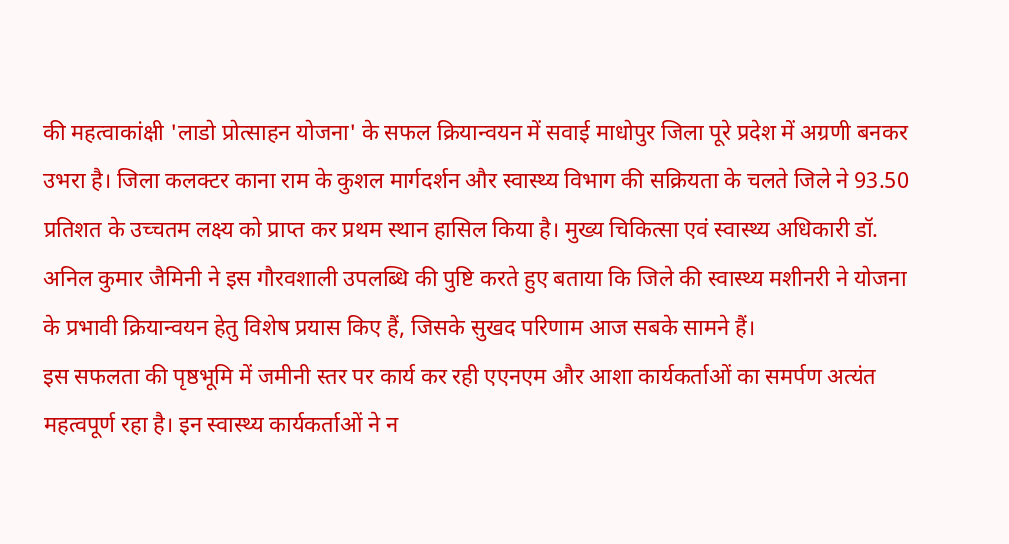की महत्वाकांक्षी 'लाडो प्रोत्साहन योजना' के सफल क्रियान्वयन में सवाई माधोपुर जिला पूरे प्रदेश में अग्रणी बनकर उभरा है। जिला कलक्टर काना राम के कुशल मार्गदर्शन और स्वास्थ्य विभाग की सक्रियता के चलते जिले ने 93.50 प्रतिशत के उच्चतम लक्ष्य को प्राप्त कर प्रथम स्थान हासिल किया है। मुख्य चिकित्सा एवं स्वास्थ्य अधिकारी डॉ. अनिल कुमार जैमिनी ने इस गौरवशाली उपलब्धि की पुष्टि करते हुए बताया कि जिले की स्वास्थ्य मशीनरी ने योजना के प्रभावी क्रियान्वयन हेतु विशेष प्रयास किए हैं, जिसके सुखद परिणाम आज सबके सामने हैं।
इस सफलता की पृष्ठभूमि में जमीनी स्तर पर कार्य कर रही एएनएम और आशा कार्यकर्ताओं का समर्पण अत्यंत महत्वपूर्ण रहा है। इन स्वास्थ्य कार्यकर्ताओं ने न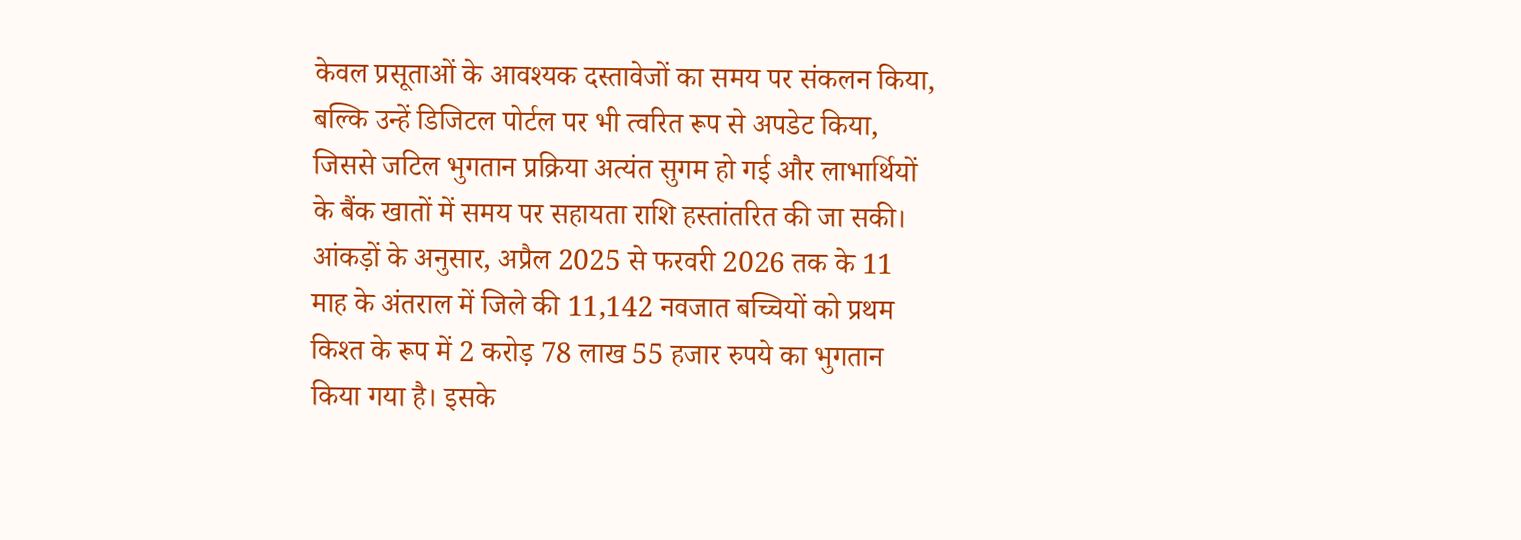केवल प्रसूताओं के आवश्यक दस्तावेजों का समय पर संकलन किया, बल्कि उन्हें डिजिटल पोर्टल पर भी त्वरित रूप से अपडेट किया, जिससे जटिल भुगतान प्रक्रिया अत्यंत सुगम हो गई और लाभार्थियों के बैंक खातों में समय पर सहायता राशि हस्तांतरित की जा सकी। आंकड़ों के अनुसार, अप्रैल 2025 से फरवरी 2026 तक के 11 माह के अंतराल में जिले की 11,142 नवजात बच्चियों को प्रथम किश्त के रूप में 2 करोड़ 78 लाख 55 हजार रुपये का भुगतान किया गया है। इसके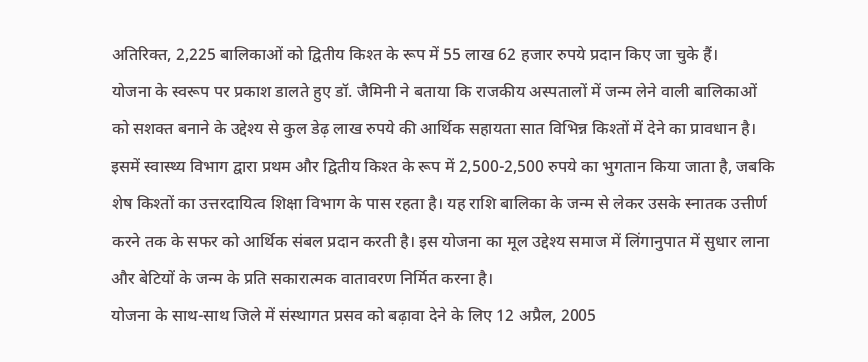अतिरिक्त, 2,225 बालिकाओं को द्वितीय किश्त के रूप में 55 लाख 62 हजार रुपये प्रदान किए जा चुके हैं।
योजना के स्वरूप पर प्रकाश डालते हुए डॉ. जैमिनी ने बताया कि राजकीय अस्पतालों में जन्म लेने वाली बालिकाओं को सशक्त बनाने के उद्देश्य से कुल डेढ़ लाख रुपये की आर्थिक सहायता सात विभिन्न किश्तों में देने का प्रावधान है। इसमें स्वास्थ्य विभाग द्वारा प्रथम और द्वितीय किश्त के रूप में 2,500-2,500 रुपये का भुगतान किया जाता है, जबकि शेष किश्तों का उत्तरदायित्व शिक्षा विभाग के पास रहता है। यह राशि बालिका के जन्म से लेकर उसके स्नातक उत्तीर्ण करने तक के सफर को आर्थिक संबल प्रदान करती है। इस योजना का मूल उद्देश्य समाज में लिंगानुपात में सुधार लाना और बेटियों के जन्म के प्रति सकारात्मक वातावरण निर्मित करना है।
योजना के साथ-साथ जिले में संस्थागत प्रसव को बढ़ावा देने के लिए 12 अप्रैल, 2005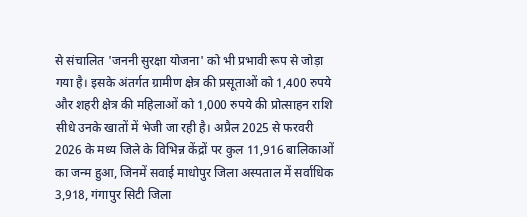से संचालित 'जननी सुरक्षा योजना' को भी प्रभावी रूप से जोड़ा गया है। इसके अंतर्गत ग्रामीण क्षेत्र की प्रसूताओं को 1,400 रुपये और शहरी क्षेत्र की महिलाओं को 1,000 रुपये की प्रोत्साहन राशि सीधे उनके खातों में भेजी जा रही है। अप्रैल 2025 से फरवरी 2026 के मध्य जिले के विभिन्न केंद्रों पर कुल 11,916 बालिकाओं का जन्म हुआ, जिनमें सवाई माधोपुर जिला अस्पताल में सर्वाधिक 3,918, गंगापुर सिटी जिला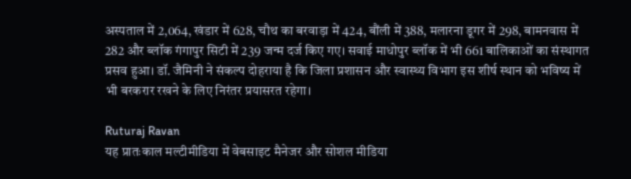अस्पताल में 2,064, खंडार में 628, चौथ का बरवाड़ा में 424, बौंली में 388, मलारना डूगर में 298, बामनवास में 282 और ब्लॉक गंगापुर सिटी में 239 जन्म दर्ज किए गए। सवाई माधोपुर ब्लॉक में भी 661 बालिकाओं का संस्थागत प्रसव हुआ। डॉ. जैमिनी ने संकल्प दोहराया है कि जिला प्रशासन और स्वास्थ्य विभाग इस शीर्ष स्थान को भविष्य में भी बरकरार रखने के लिए निरंतर प्रयासरत रहेगा।

Ruturaj Ravan
यह प्रातःकाल मल्टीमीडिया में वेबसाइट मैनेजर और सोशल मीडिया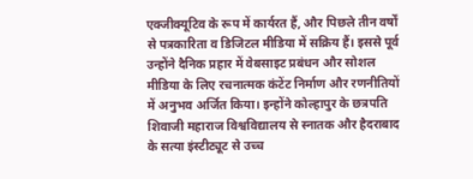एक्जीक्यूटिव के रूप में कार्यरत हैं, और पिछले तीन वर्षों से पत्रकारिता व डिजिटल मीडिया में सक्रिय हैं। इससे पूर्व उन्होंने दैनिक प्रहार में वेबसाइट प्रबंधन और सोशल मीडिया के लिए रचनात्मक कंटेंट निर्माण और रणनीतियों में अनुभव अर्जित किया। इन्होंने कोल्हापुर के छत्रपति शिवाजी महाराज विश्वविद्यालय से स्नातक और हैदराबाद के सत्या इंस्टीट्यूट से उच्च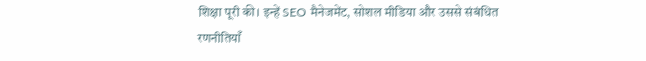शिक्षा पूरी की। इन्हें SEO मैनेजमेंट, सोशल मीडिया और उससे संबंधित रणनीतियाँ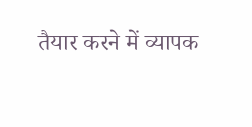तैयार करने में व्यापक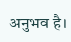अनुभव है।